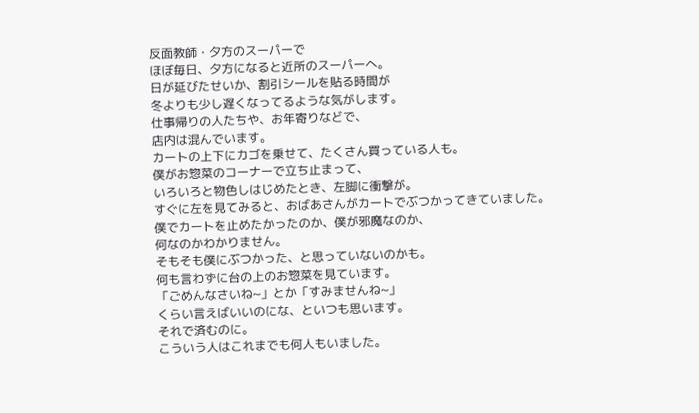反面教師・夕方のスーパーで
ほぼ毎日、夕方になると近所のスーパーへ。
日が延びたせいか、割引シールを貼る時間が
冬よりも少し遅くなってるような気がします。
仕事帰りの人たちや、お年寄りなどで、
店内は混んでいます。
カートの上下にカゴを乗せて、たくさん買っている人も。
僕がお惣菜のコーナーで立ち止まって、
いろいろと物色しはじめたとき、左脚に衝撃が。
すぐに左を見てみると、おばあさんがカートでぶつかってきていました。
僕でカートを止めたかったのか、僕が邪魔なのか、
何なのかわかりません。
そもそも僕にぶつかった、と思っていないのかも。
何も言わずに台の上のお惣菜を見ています。
「ごめんなさいね~」とか「すみませんね~」
くらい言えばいいのにな、といつも思います。
それで済むのに。
こういう人はこれまでも何人もいました。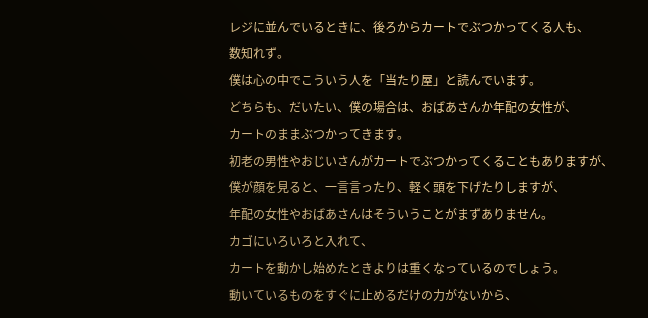レジに並んでいるときに、後ろからカートでぶつかってくる人も、
数知れず。
僕は心の中でこういう人を「当たり屋」と読んでいます。
どちらも、だいたい、僕の場合は、おばあさんか年配の女性が、
カートのままぶつかってきます。
初老の男性やおじいさんがカートでぶつかってくることもありますが、
僕が顔を見ると、一言言ったり、軽く頭を下げたりしますが、
年配の女性やおばあさんはそういうことがまずありません。
カゴにいろいろと入れて、
カートを動かし始めたときよりは重くなっているのでしょう。
動いているものをすぐに止めるだけの力がないから、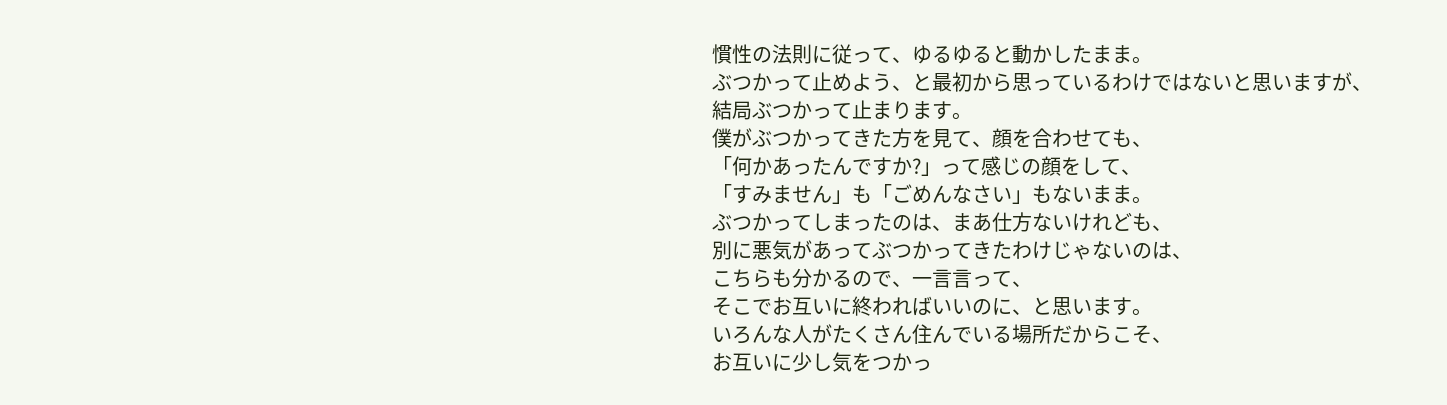慣性の法則に従って、ゆるゆると動かしたまま。
ぶつかって止めよう、と最初から思っているわけではないと思いますが、
結局ぶつかって止まります。
僕がぶつかってきた方を見て、顔を合わせても、
「何かあったんですか?」って感じの顔をして、
「すみません」も「ごめんなさい」もないまま。
ぶつかってしまったのは、まあ仕方ないけれども、
別に悪気があってぶつかってきたわけじゃないのは、
こちらも分かるので、一言言って、
そこでお互いに終わればいいのに、と思います。
いろんな人がたくさん住んでいる場所だからこそ、
お互いに少し気をつかっ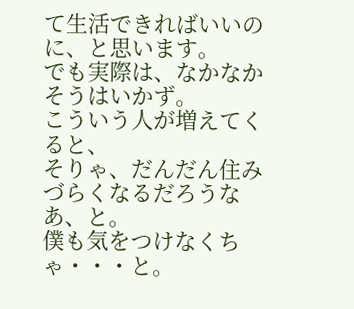て生活できればいいのに、と思います。
でも実際は、なかなかそうはいかず。
こういう人が増えてくると、
そりゃ、だんだん住みづらくなるだろうなあ、と。
僕も気をつけなくちゃ・・・と。